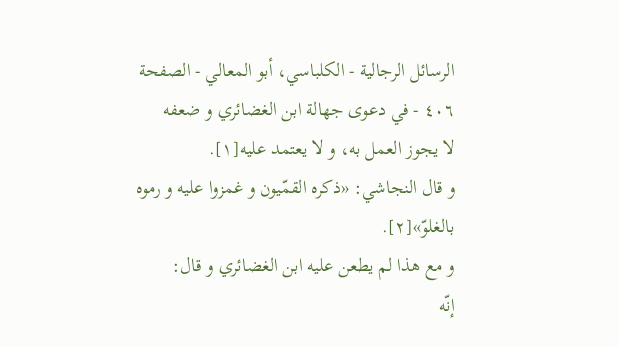الرسائل الرجالية - الكلباسي، أبو المعالي - الصفحة ٤٠٦ - في دعوى جهالة ابن الغضائري و ضعفه
لا يجوز العمل به، و لا يعتمد عليه[١].
و قال النجاشي: «ذكره القمّيون و غمزوا عليه و رموه بالغلوّ»[٢].
و مع هذا لم يطعن عليه ابن الغضائري و قال:
إنّه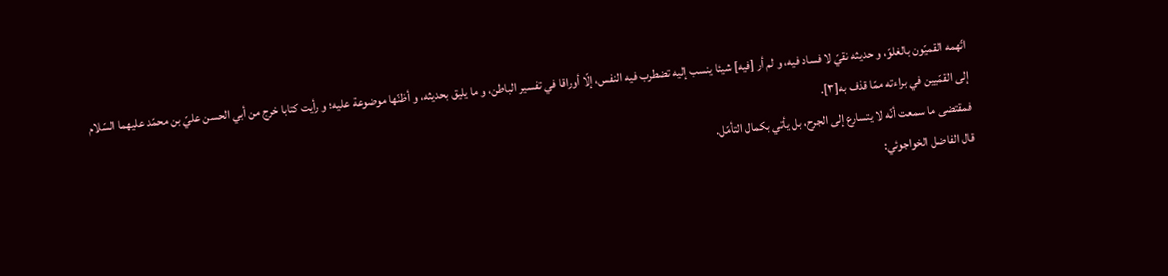اتّهمه القميّون بالغلوّ، و حديثه نقيّ لا فساد فيه، و لم أر [فيه] شيئا ينسب إليه تضطرب فيه النفس، إلّا أوراقا في تفسير الباطن، و ما يليق بحديثه، و أظنّها موضوعة عليه؛ و رأيت كتابا خرج من أبي الحسن عليّ بن محمّد عليهما السّلام إلى القمّيين في براءته ممّا قذف به[٣].
فمقتضى ما سمعت أنّه لا يتسارع إلى الجرح، بل يأتي بكمال التأمّل.
قال الفاضل الخواجوئي: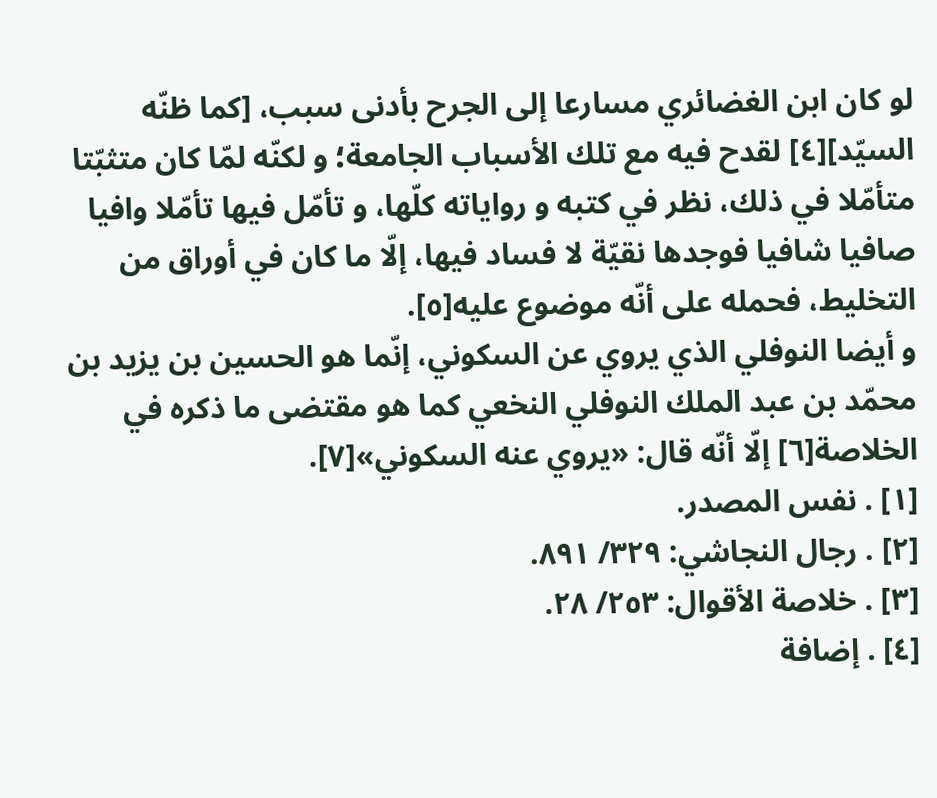لو كان ابن الغضائري مسارعا إلى الجرح بأدنى سبب، [كما ظنّه السيّد][٤] لقدح فيه مع تلك الأسباب الجامعة؛ و لكنّه لمّا كان متثبّتا متأمّلا في ذلك، نظر في كتبه و رواياته كلّها، و تأمّل فيها تأمّلا وافيا صافيا شافيا فوجدها نقيّة لا فساد فيها، إلّا ما كان في أوراق من التخليط، فحمله على أنّه موضوع عليه[٥].
و أيضا النوفلي الذي يروي عن السكوني، إنّما هو الحسين بن يزيد بن محمّد بن عبد الملك النوفلي النخعي كما هو مقتضى ما ذكره في الخلاصة[٦] إلّا أنّه قال: «يروي عنه السكوني»[٧].
[١] . نفس المصدر.
[٢] . رجال النجاشي: ٣٢٩/ ٨٩١.
[٣] . خلاصة الأقوال: ٢٥٣/ ٢٨.
[٤] . إضافة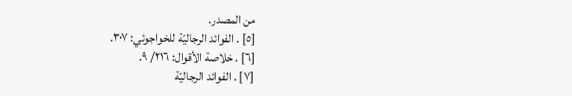من المصدر.
[٥] . الفوائد الرجاليّة للخواجوئي: ٣٠٧.
[٦] . خلاصة الأقوال: ٢١٦/ ٩.
[٧] . الفوائد الرجاليّة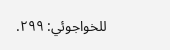للخواجوئي: ٢٩٩.